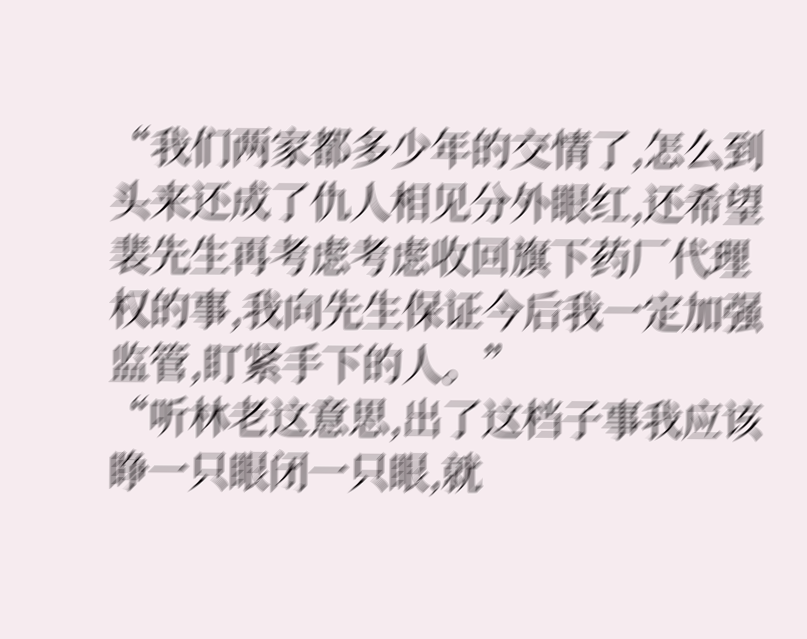“我们两家都多少年的交情了,怎么到头来还成了仇人相见分外眼红,还希望裴先生再考虑考虑收回旗下药厂代理权的事,我向先生保证今后我一定加强监管,盯紧手下的人。”
“听林老这意思,出了这档子事我应该睁一只眼闭一只眼,就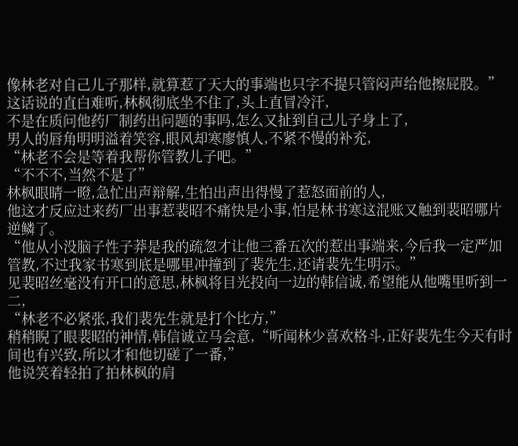像林老对自己儿子那样,就算惹了天大的事端也只字不提只管闷声给他擦屁股。”
这话说的直白难听,林枫彻底坐不住了,头上直冒冷汗,
不是在质问他药厂制药出问题的事吗,怎么又扯到自己儿子身上了,
男人的唇角明明溢着笑容,眼风却寒廖慎人,不紧不慢的补充,
“林老不会是等着我帮你管教儿子吧。”
“不不不,当然不是了”
林枫眼睛一瞪,急忙出声辩解,生怕出声出得慢了惹怒面前的人,
他这才反应过来药厂出事惹裴昭不痛快是小事,怕是林书寒这混账又触到裴昭哪片逆鳞了。
“他从小没脑子性子莽是我的疏忽才让他三番五次的惹出事端来,今后我一定严加管教,不过我家书寒到底是哪里冲撞到了裴先生,还请裴先生明示。”
见裴昭丝毫没有开口的意思,林枫将目光投向一边的韩信诚,希望能从他嘴里听到一二,
“林老不必紧张,我们裴先生就是打个比方,”
稍稍睨了眼裴昭的神情,韩信诚立马会意,“听闻林少喜欢格斗,正好裴先生今天有时间也有兴致,所以才和他切磋了一番,”
他说笑着轻拍了拍林枫的肩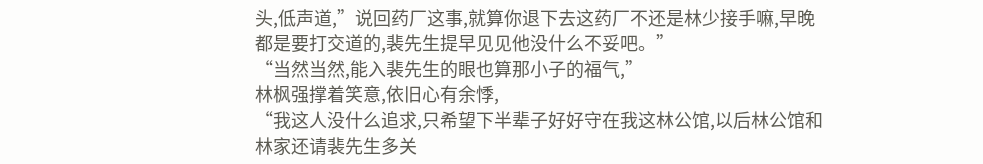头,低声道,”说回药厂这事,就算你退下去这药厂不还是林少接手嘛,早晚都是要打交道的,裴先生提早见见他没什么不妥吧。”
“当然当然,能入裴先生的眼也算那小子的福气,”
林枫强撑着笑意,依旧心有余悸,
“我这人没什么追求,只希望下半辈子好好守在我这林公馆,以后林公馆和林家还请裴先生多关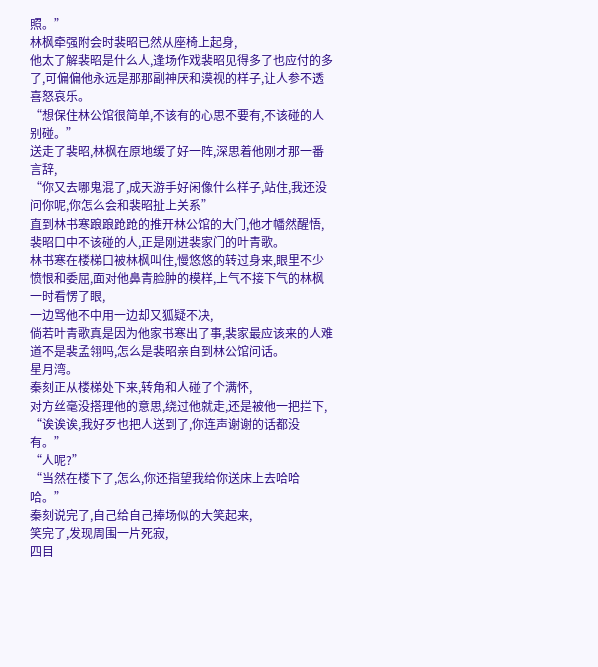照。”
林枫牵强附会时裴昭已然从座椅上起身,
他太了解裴昭是什么人,逢场作戏裴昭见得多了也应付的多了,可偏偏他永远是那那副神厌和漠视的样子,让人参不透喜怒哀乐。
“想保住林公馆很简单,不该有的心思不要有,不该碰的人别碰。”
送走了裴昭,林枫在原地缓了好一阵,深思着他刚才那一番言辞,
“你又去哪鬼混了,成天游手好闲像什么样子,站住,我还没问你呢,你怎么会和裴昭扯上关系”
直到林书寒踉踉跄跄的推开林公馆的大门,他才幡然醒悟,
裴昭口中不该碰的人,正是刚进裴家门的叶青歌。
林书寒在楼梯口被林枫叫住,慢悠悠的转过身来,眼里不少愤恨和委屈,面对他鼻青脸肿的模样,上气不接下气的林枫一时看愣了眼,
一边骂他不中用一边却又狐疑不决,
倘若叶青歌真是因为他家书寒出了事,裴家最应该来的人难道不是裴孟翎吗,怎么是裴昭亲自到林公馆问话。
星月湾。
秦刻正从楼梯处下来,转角和人碰了个满怀,
对方丝毫没搭理他的意思,绕过他就走,还是被他一把拦下,
“诶诶诶,我好歹也把人送到了,你连声谢谢的话都没有。”
“人呢?”
“当然在楼下了,怎么,你还指望我给你送床上去哈哈哈。”
秦刻说完了,自己给自己捧场似的大笑起来,
笑完了,发现周围一片死寂,
四目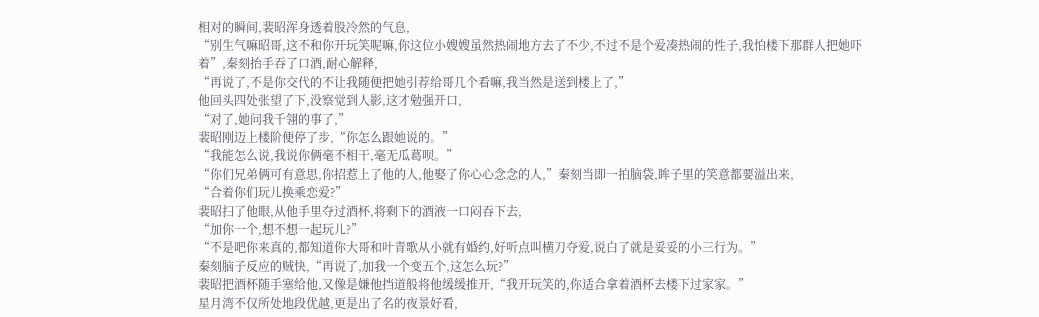相对的瞬间,裴昭浑身透着股冷然的气息,
“别生气嘛昭哥,这不和你开玩笑呢嘛,你这位小嫂嫂虽然热闹地方去了不少,不过不是个爱凑热闹的性子,我怕楼下那群人把她吓着”,秦刻抬手吞了口酒,耐心解释,
“再说了,不是你交代的不让我随便把她引荐给哥几个看嘛,我当然是送到楼上了,”
他回头四处张望了下,没察觉到人影,这才勉强开口,
“对了,她问我千翎的事了,”
裴昭刚迈上楼阶便停了步,“你怎么跟她说的。”
“我能怎么说,我说你俩毫不相干,毫无瓜葛呗。”
“你们兄弟俩可有意思,你招惹上了他的人,他娶了你心心念念的人,”秦刻当即一拍脑袋,眸子里的笑意都要溢出来,
“合着你们玩儿换乘恋爱?”
裴昭扫了他眼,从他手里夺过酒杯,将剩下的酒液一口闷吞下去,
“加你一个,想不想一起玩儿?”
“不是吧你来真的,都知道你大哥和叶青歌从小就有婚约,好听点叫横刀夺爱,说白了就是妥妥的小三行为。”
秦刻脑子反应的贼快,“再说了,加我一个变五个,这怎么玩?”
裴昭把酒杯随手塞给他,又像是嫌他挡道般将他缓缓推开,“我开玩笑的,你适合拿着酒杯去楼下过家家。”
星月湾不仅所处地段优越,更是出了名的夜景好看,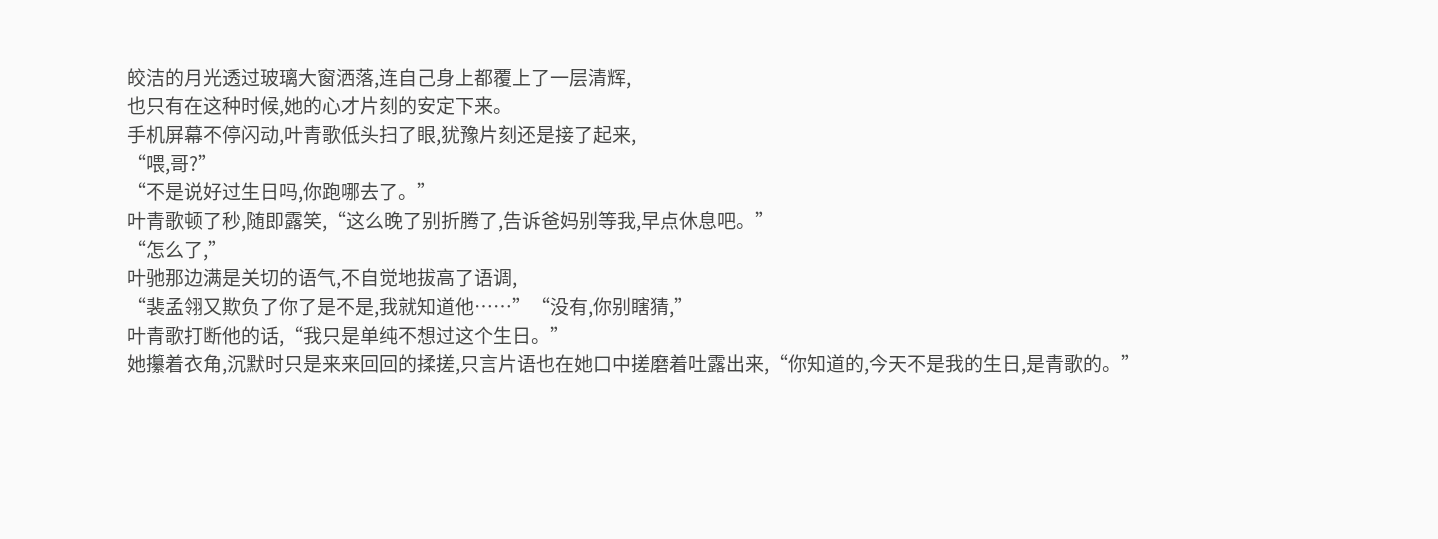皎洁的月光透过玻璃大窗洒落,连自己身上都覆上了一层清辉,
也只有在这种时候,她的心才片刻的安定下来。
手机屏幕不停闪动,叶青歌低头扫了眼,犹豫片刻还是接了起来,
“喂,哥?”
“不是说好过生日吗,你跑哪去了。”
叶青歌顿了秒,随即露笑,“这么晚了别折腾了,告诉爸妈别等我,早点休息吧。”
“怎么了,”
叶驰那边满是关切的语气,不自觉地拔高了语调,
“裴孟翎又欺负了你了是不是,我就知道他……”“没有,你别瞎猜,”
叶青歌打断他的话,“我只是单纯不想过这个生日。”
她攥着衣角,沉默时只是来来回回的揉搓,只言片语也在她口中搓磨着吐露出来,“你知道的,今天不是我的生日,是青歌的。”